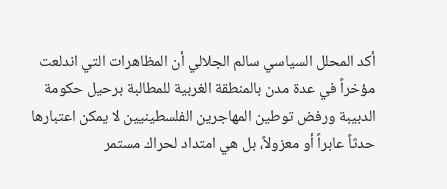أكد المحلل السياسي سالم الجلالي أن المظاهرات التي اندلعت مؤخراً في عدة مدن بالمنطقة الغربية للمطالبة برحيل حكومة الدبيبة ورفض توطين المهاجرين الفلسطينيين لا يمكن اعتبارها حدثاً عابراً أو معزولاً، بل هي امتداد لحراك مستمر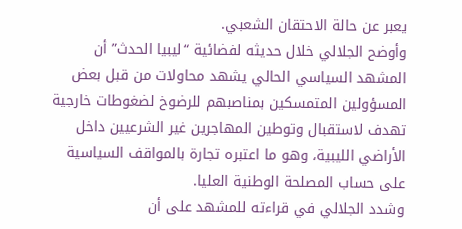يعبر عن حالة الاحتقان الشعبي.
وأوضح الجلالي خلال حديثه لفضائية “ليبيا الحدث” أن المشهد السياسي الحالي يشهد محاولات من قبل بعض المسؤولين المتمسكين بمناصبهم للرضوخ لضغوطات خارجية تهدف لاستقبال وتوطين المهاجرين غير الشرعيين داخل الأراضي الليبية، وهو ما اعتبره تجارة بالمواقف السياسية على حساب المصلحة الوطنية العليا.
وشدد الجلالي في قراءته للمشهد على أن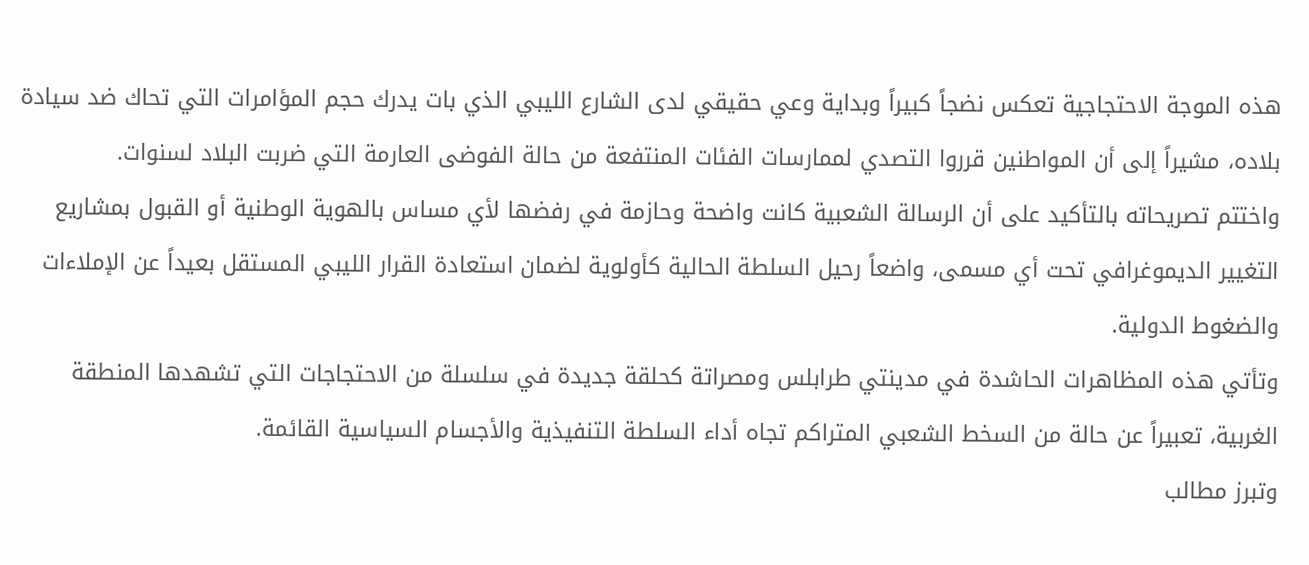هذه الموجة الاحتجاجية تعكس نضجاً كبيراً وبداية وعي حقيقي لدى الشارع الليبي الذي بات يدرك حجم المؤامرات التي تحاك ضد سيادة بلاده، مشيراً إلى أن المواطنين قرروا التصدي لممارسات الفئات المنتفعة من حالة الفوضى العارمة التي ضربت البلاد لسنوات.
واختتم تصريحاته بالتأكيد على أن الرسالة الشعبية كانت واضحة وحازمة في رفضها لأي مساس بالهوية الوطنية أو القبول بمشاريع التغيير الديموغرافي تحت أي مسمى، واضعاً رحيل السلطة الحالية كأولوية لضمان استعادة القرار الليبي المستقل بعيداً عن الإملاءات والضغوط الدولية.
وتأتي هذه المظاهرات الحاشدة في مدينتي طرابلس ومصراتة كحلقة جديدة في سلسلة من الاحتجاجات التي تشهدها المنطقة الغربية، تعبيراً عن حالة من السخط الشعبي المتراكم تجاه أداء السلطة التنفيذية والأجسام السياسية القائمة.
وتبرز مطالب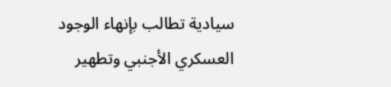سيادية تطالب بإنهاء الوجود العسكري الأجنبي وتطهير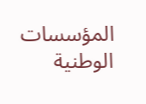المؤسسات الوطنية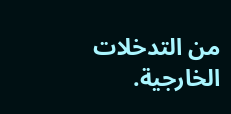من التدخلات الخارجية.